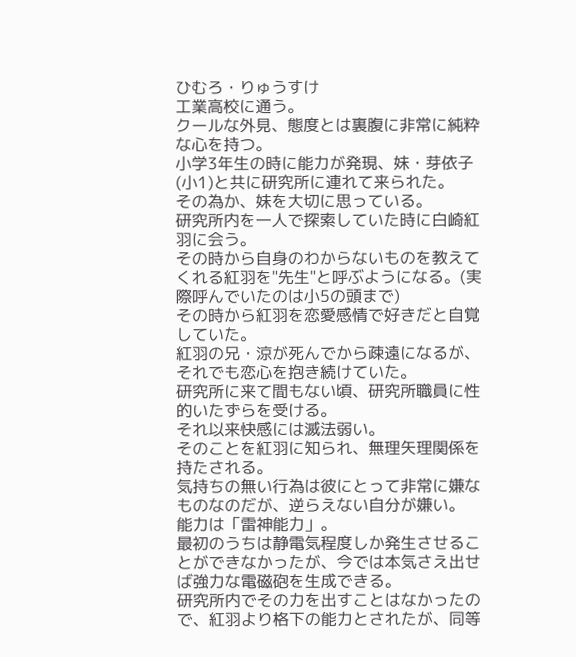ひむろ・りゅうすけ
工業高校に通う。
クールな外見、態度とは裏腹に非常に純粋な心を持つ。
小学3年生の時に能力が発現、妹・芽依子(小1)と共に研究所に連れて来られた。
その為か、妹を大切に思っている。
研究所内を一人で探索していた時に白崎紅羽に会う。
その時から自身のわからないものを教えてくれる紅羽を"先生"と呼ぶようになる。(実際呼んでいたのは小5の頭まで)
その時から紅羽を恋愛感情で好きだと自覚していた。
紅羽の兄・涼が死んでから疎遠になるが、それでも恋心を抱き続けていた。
研究所に来て間もない頃、研究所職員に性的いたずらを受ける。
それ以来快感には滅法弱い。
そのことを紅羽に知られ、無理矢理関係を持たされる。
気持ちの無い行為は彼にとって非常に嫌なものなのだが、逆らえない自分が嫌い。
能力は「雷神能力」。
最初のうちは静電気程度しか発生させることができなかったが、今では本気さえ出せば強力な電磁砲を生成できる。
研究所内でその力を出すことはなかったので、紅羽より格下の能力とされたが、同等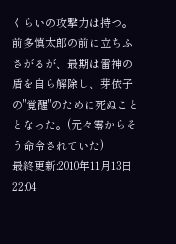くらいの攻撃力は持つ。
前多慎太郎の前に立ちふさがるが、最期は雷神の盾を自ら解除し、芽依子の"覚醒"のために死ぬこととなった。(元々零からそう命令されていた)
最終更新:2010年11月13日 22:04